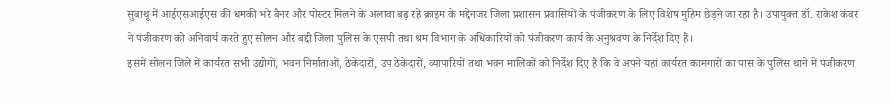सुबाथू में आईएसआईएस की धमकी भरे बैनर और पोस्टर मिलने के अलावा बढ़ रहे क्राइम के मद्देनजर जिला प्रशासन प्रवासियों के पंजीकरण के लिए विशेष मुहिम छेड़ने जा रहा है। उपायुक्त डॉ. राकेश कंवर ने पंजीकरण को अनिवार्य करते हुए सोलन और बद्दी जिला पुलिस के एसपी तथा श्रम विभाग के अधिकारियों को पंजीकरण कार्य के अनुश्रवण के निर्देश दिए हैं।
इसमें सोलन जिले में कार्यरत सभी उद्योगों, भवन निर्माताओं, ठेकेदारों, उप ठेकेदारों, व्यापारियों तथा भवन मालिकों को निर्देश दिए हैं कि वे अपने यहां कार्यरत कामगारों का पास के पुलिस थाने में पंजीकरण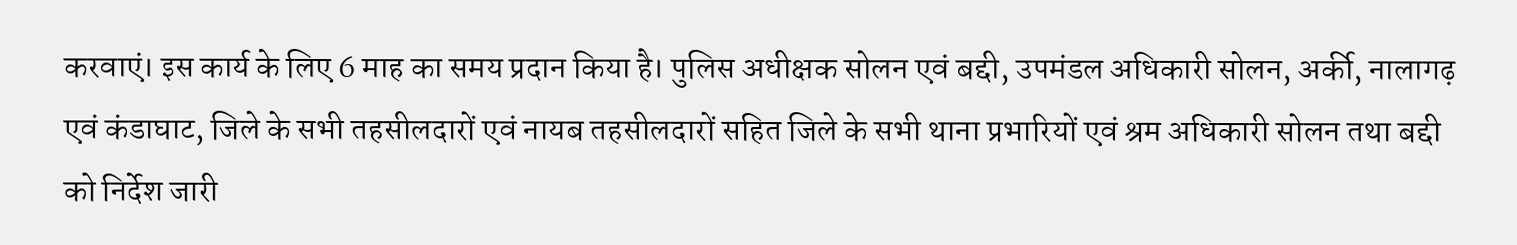करवाएं। इस कार्य के लिए 6 माह का समय प्रदान किया है। पुलिस अधीक्षक सोलन एवं बद्दी, उपमंडल अधिकारी सोलन, अर्की, नालागढ़ एवं कंडाघाट, जिले के सभी तहसीलदारों एवं नायब तहसीलदारों सहित जिले के सभी थाना प्रभारियों एवं श्रम अधिकारी सोलन तथा बद्दी को निर्देश जारी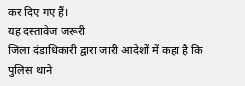कर दिए गए हैं।
यह दस्तावेज जरूरी
जिला दंडाधिकारी द्वारा जारी आदेशों में कहा है कि पुलिस थाने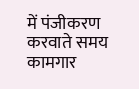में पंजीकरण करवाते समय कामगार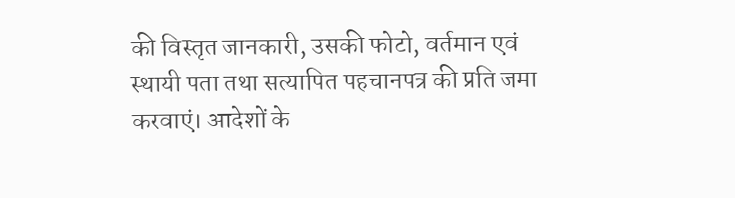की विस्तृत जानकारी, उसकी फोटो, वर्तमान एवं स्थायी पता तथा सत्यापित पहचानपत्र की प्रति जमा करवाएं। आदेशों के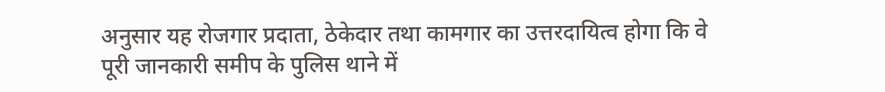अनुसार यह रोजगार प्रदाता, ठेकेदार तथा कामगार का उत्तरदायित्व होगा कि वे पूरी जानकारी समीप के पुलिस थाने में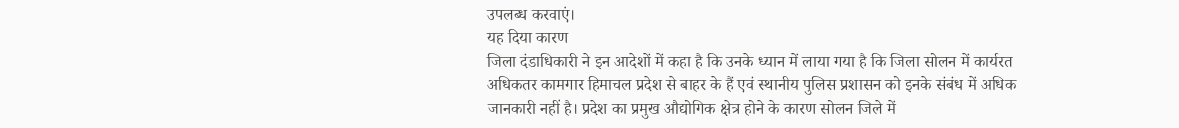उपलब्ध करवाएं।
यह दिया कारण
जिला दंडाधिकारी ने इन आदेशों में कहा है कि उनके ध्यान में लाया गया है कि जिला सोलन में कार्यरत अधिकतर कामगार हिमाचल प्रदेश से बाहर के हैं एवं स्थानीय पुलिस प्रशासन को इनके संबंध में अधिक जानकारी नहीं है। प्रदेश का प्रमुख औद्योगिक क्षेत्र होने के कारण सोलन जिले में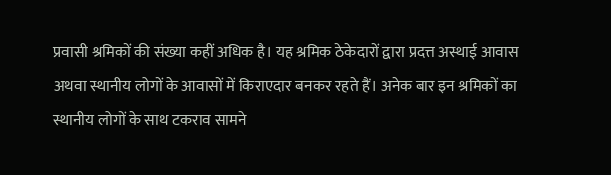प्रवासी श्रमिकों की संख्या कहीं अधिक है। यह श्रमिक ठेकेदारों द्वारा प्रदत्त अस्थाई आवास अथवा स्थानीय लोगों के आवासों में किराएदार बनकर रहते हैं। अनेक बार इन श्रमिकों का स्थानीय लोगों के साथ टकराव सामने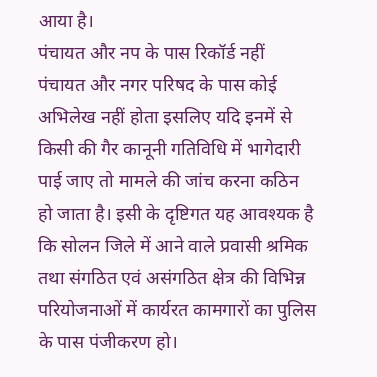आया है।
पंचायत और नप के पास रिकॉर्ड नहीं
पंचायत और नगर परिषद के पास कोई अभिलेख नहीं होता इसलिए यदि इनमें से किसी की गैर कानूनी गतिविधि में भागेदारी पाई जाए तो मामले की जांच करना कठिन हो जाता है। इसी के दृष्टिगत यह आवश्यक है कि सोलन जिले में आने वाले प्रवासी श्रमिक तथा संगठित एवं असंगठित क्षेत्र की विभिन्न परियोजनाओं में कार्यरत कामगारों का पुलिस के पास पंजीकरण हो।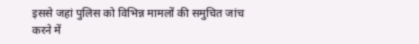इससे जहां पुलिस को विभिन्न मामलों की समुचित जांच करने में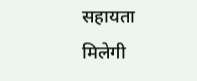सहायता मिलेगी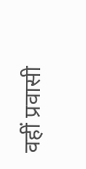वहीं प्रवासी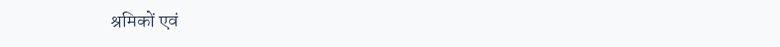श्रमिकों एवं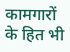कामगारों के हित भी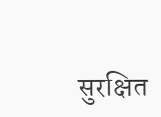सुरक्षित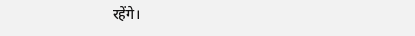रहेंगे।